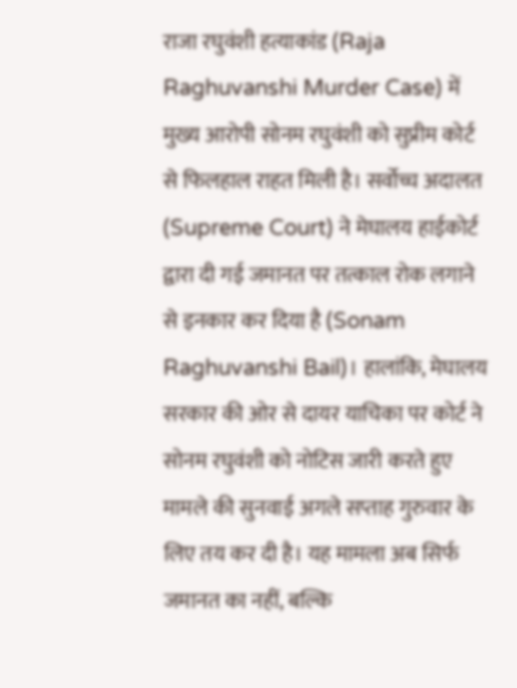राजा रघुवंशी हत्याकांड (Raja Raghuvanshi Murder Case) में मुख्य आरोपी सोनम रघुवंशी को सुप्रीम कोर्ट से फिलहाल राहत मिली है। सर्वोच्च अदालत (Supreme Court) ने मेघालय हाईकोर्ट द्वारा दी गई जमानत पर तत्काल रोक लगाने से इनकार कर दिया है (Sonam Raghuvanshi Bail)। हालांकि, मेघालय सरकार की ओर से दायर याचिका पर कोर्ट ने सोनम रघुवंशी को नोटिस जारी करते हुए मामले की सुनवाई अगले सप्ताह गुरुवार के लिए तय कर दी है। यह मामला अब सिर्फ जमानत का नहीं, बल्कि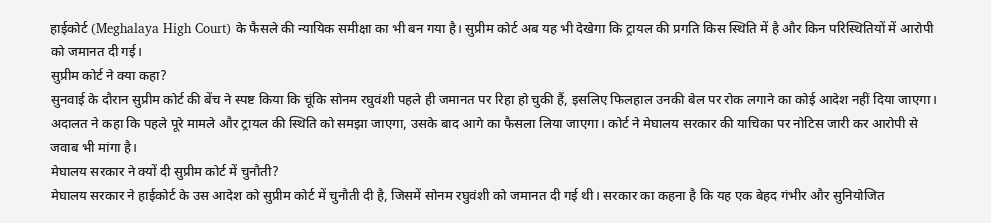हाईकोर्ट (Meghalaya High Court) के फैसले की न्यायिक समीक्षा का भी बन गया है। सुप्रीम कोर्ट अब यह भी देखेगा कि ट्रायल की प्रगति किस स्थिति में है और किन परिस्थितियों में आरोपी को जमानत दी गई।
सुप्रीम कोर्ट ने क्या कहा?
सुनवाई के दौरान सुप्रीम कोर्ट की बेंच ने स्पष्ट किया कि चूंकि सोनम रघुवंशी पहले ही जमानत पर रिहा हो चुकी हैं, इसलिए फिलहाल उनकी बेल पर रोक लगाने का कोई आदेश नहीं दिया जाएगा। अदालत ने कहा कि पहले पूरे मामले और ट्रायल की स्थिति को समझा जाएगा, उसके बाद आगे का फैसला लिया जाएगा। कोर्ट ने मेघालय सरकार की याचिका पर नोटिस जारी कर आरोपी से जवाब भी मांगा है।
मेघालय सरकार ने क्यों दी सुप्रीम कोर्ट में चुनौती?
मेघालय सरकार ने हाईकोर्ट के उस आदेश को सुप्रीम कोर्ट में चुनौती दी है, जिसमें सोनम रघुवंशी को जमानत दी गई थी। सरकार का कहना है कि यह एक बेहद गंभीर और सुनियोजित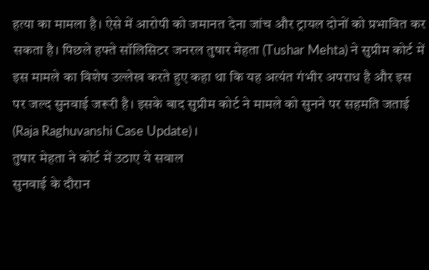हत्या का मामला है। ऐसे में आरोपी को जमानत देना जांच और ट्रायल दोनों को प्रभावित कर सकता है। पिछले हफ्ते सॉलिसिटर जनरल तुषार मेहता (Tushar Mehta) ने सुप्रीम कोर्ट में इस मामले का विशेष उल्लेख करते हुए कहा था कि यह अत्यंत गंभीर अपराध है और इस पर जल्द सुनवाई जरूरी है। इसके बाद सुप्रीम कोर्ट ने मामले को सुनने पर सहमति जताई (Raja Raghuvanshi Case Update)।
तुषार मेहता ने कोर्ट में उठाए ये सवाल
सुनवाई के दौरान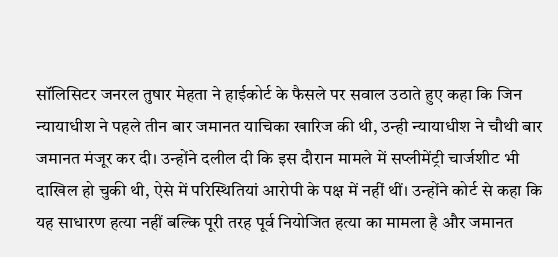सॉलिसिटर जनरल तुषार मेहता ने हाईकोर्ट के फैसले पर सवाल उठाते हुए कहा कि जिन न्यायाधीश ने पहले तीन बार जमानत याचिका खारिज की थी, उन्ही न्यायाधीश ने चौथी बार जमानत मंजूर कर दी। उन्होंने दलील दी कि इस दौरान मामले में सप्लीमेंट्री चार्जशीट भी दाखिल हो चुकी थी, ऐसे में परिस्थितियां आरोपी के पक्ष में नहीं थीं। उन्होंने कोर्ट से कहा कि यह साधारण हत्या नहीं बल्कि पूरी तरह पूर्व नियोजित हत्या का मामला है और जमानत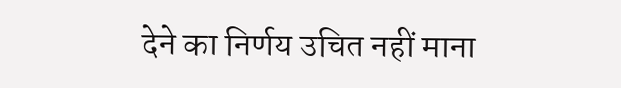देने का निर्णय उचित नहीं माना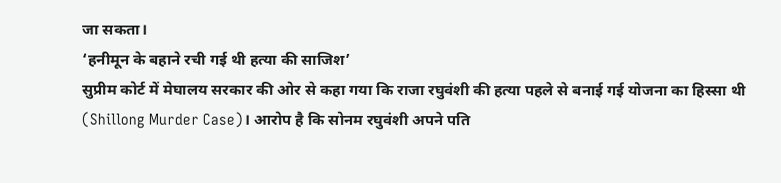जा सकता।
‘हनीमून के बहाने रची गई थी हत्या की साजिश’
सुप्रीम कोर्ट में मेघालय सरकार की ओर से कहा गया कि राजा रघुवंशी की हत्या पहले से बनाई गई योजना का हिस्सा थी (Shillong Murder Case)। आरोप है कि सोनम रघुवंशी अपने पति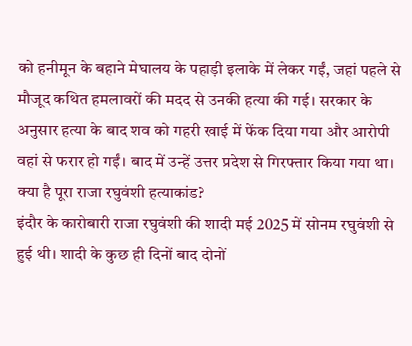को हनीमून के बहाने मेघालय के पहाड़ी इलाके में लेकर गईं, जहां पहले से मौजूद कथित हमलावरों की मदद से उनकी हत्या की गई। सरकार के अनुसार हत्या के बाद शव को गहरी खाई में फेंक दिया गया और आरोपी वहां से फरार हो गईं। बाद में उन्हें उत्तर प्रदेश से गिरफ्तार किया गया था।
क्या है पूरा राजा रघुवंशी हत्याकांड?
इंदौर के कारोबारी राजा रघुवंशी की शादी मई 2025 में सोनम रघुवंशी से हुई थी। शादी के कुछ ही दिनों बाद दोनों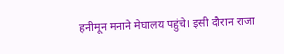हनीमून मनाने मेघालय पहुंचे। इसी दौरान राजा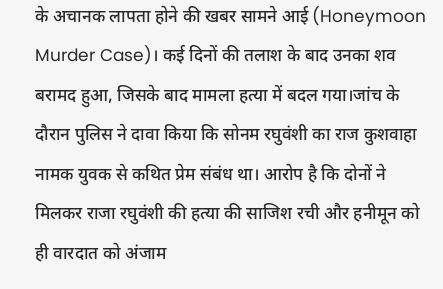के अचानक लापता होने की खबर सामने आई (Honeymoon Murder Case)। कई दिनों की तलाश के बाद उनका शव बरामद हुआ, जिसके बाद मामला हत्या में बदल गया।जांच के दौरान पुलिस ने दावा किया कि सोनम रघुवंशी का राज कुशवाहा नामक युवक से कथित प्रेम संबंध था। आरोप है कि दोनों ने मिलकर राजा रघुवंशी की हत्या की साजिश रची और हनीमून को ही वारदात को अंजाम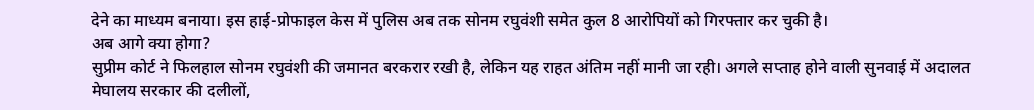देने का माध्यम बनाया। इस हाई-प्रोफाइल केस में पुलिस अब तक सोनम रघुवंशी समेत कुल 8 आरोपियों को गिरफ्तार कर चुकी है।
अब आगे क्या होगा?
सुप्रीम कोर्ट ने फिलहाल सोनम रघुवंशी की जमानत बरकरार रखी है, लेकिन यह राहत अंतिम नहीं मानी जा रही। अगले सप्ताह होने वाली सुनवाई में अदालत मेघालय सरकार की दलीलों,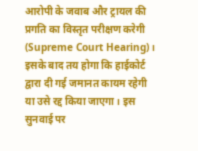आरोपी के जवाब और ट्रायल की प्रगति का विस्तृत परीक्षण करेगी (Supreme Court Hearing)। इसके बाद तय होगा कि हाईकोर्ट द्वारा दी गई जमानत कायम रहेगी या उसे रद्द किया जाएगा। इस सुनवाई पर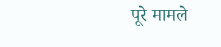पूरे मामले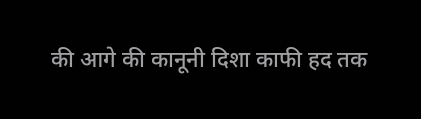की आगे की कानूनी दिशा काफी हद तक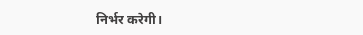निर्भर करेगी।